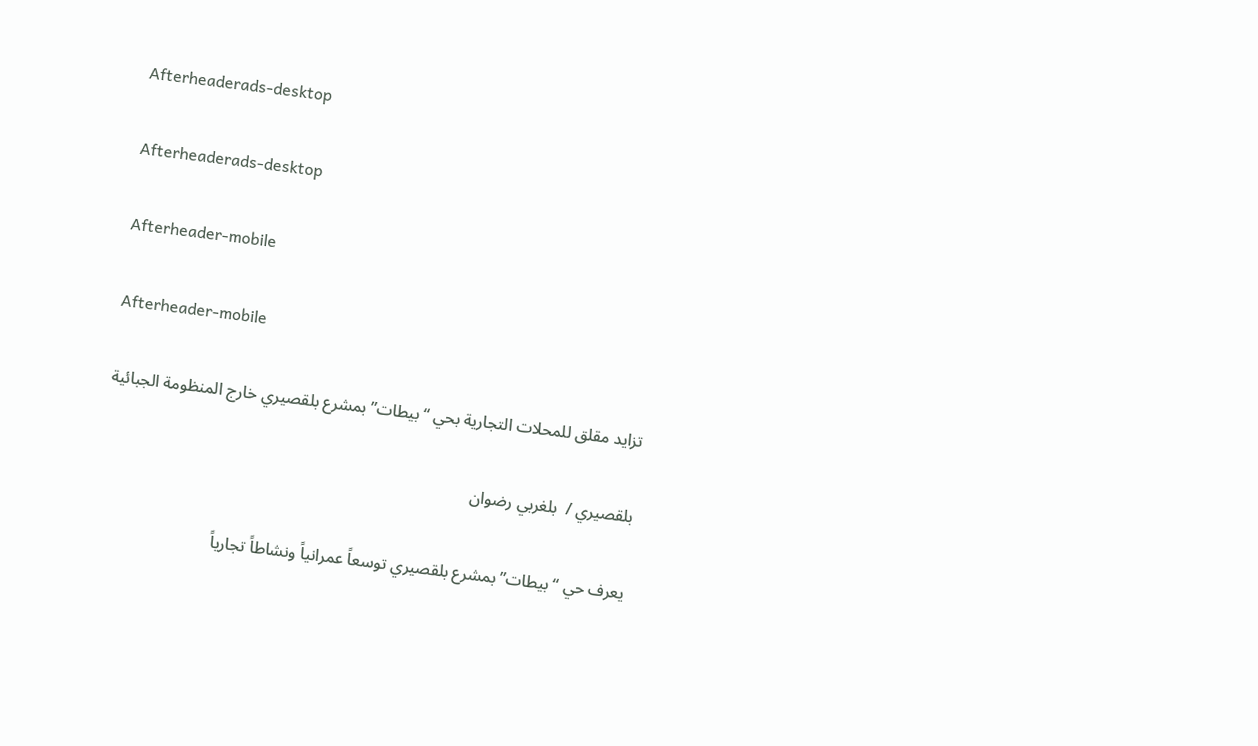Afterheaderads-desktop

Afterheaderads-desktop

Afterheader-mobile

Afterheader-mobile

تزايد مقلق للمحلات التجارية بحي “بيطات” بمشرع بلقصيري خارج المنظومة الجبائية

بلقصيري /  بلغربي رضوان

يعرف حي “بيطات” بمشرع بلقصيري توسعاً عمرانياً ونشاطاً تجارياً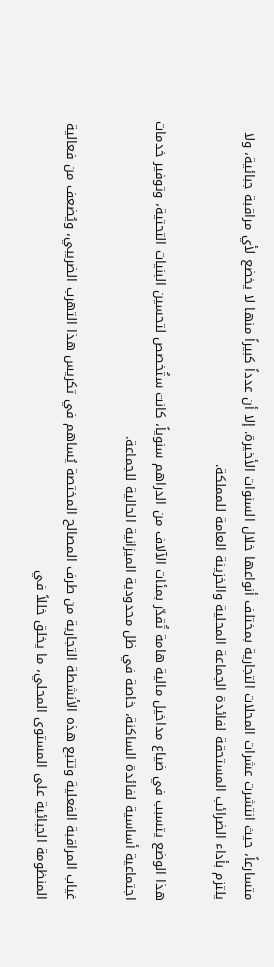متسارعاً، حيث انتشرت عشرات المحلات التجارية بمختلف أنواعها خلال السنوات الأخيرة. إلا أن عدداً كبيراً منها لا يخضع لأي مراقبة جبائية، ولا يلتزم بأداء الضرائب المستحقة لفائدة الجماعة المحلية والخزينة العامة للمملكة.

هذا الوضع يتسبب في ضياع مداخيل مالية هامة تُقدّر بمئات الآلاف من الدراهم سنوياً، كانت ستُخصص لتحسين البنيات التحتية، وتوفير خدمات اجتماعية أساسية لفائدة الساكنة، خاصة في ظل محدودية الميزانية الحالية للجماعة.

غياب المراقبة الفعلية وتتبع هذه الأنشطة التجارية من طرف المصالح المختصة يُساهم في تكريس هذا التهرب الضريبي، ويُضعف من فعالية المنظومة الجبائية على المستوى المحلي، ما يخلق خللاً في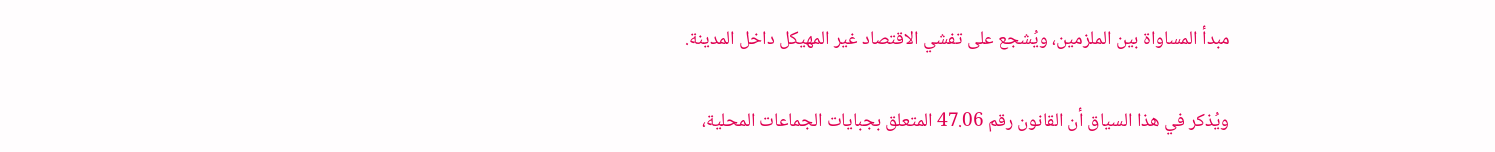مبدأ المساواة بين الملزمين، ويُشجع على تفشي الاقتصاد غير المهيكل داخل المدينة.

ويُذكر في هذا السياق أن القانون رقم 47.06 المتعلق بجبايات الجماعات المحلية،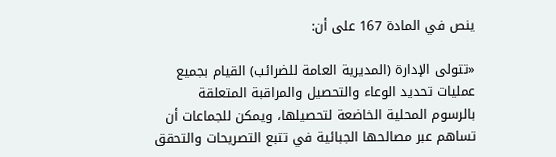ينص في المادة 167 على أن:

«تتولى الإدارة (المديرية العامة للضرائب) القيام بجميع عمليات تحديد الوعاء والتحصيل والمراقبة المتعلقة بالرسوم المحلية الخاضعة لتحصيلها، ويمكن للجماعات أن تساهم عبر مصالحها الجبائية في تتبع التصريحات والتحقق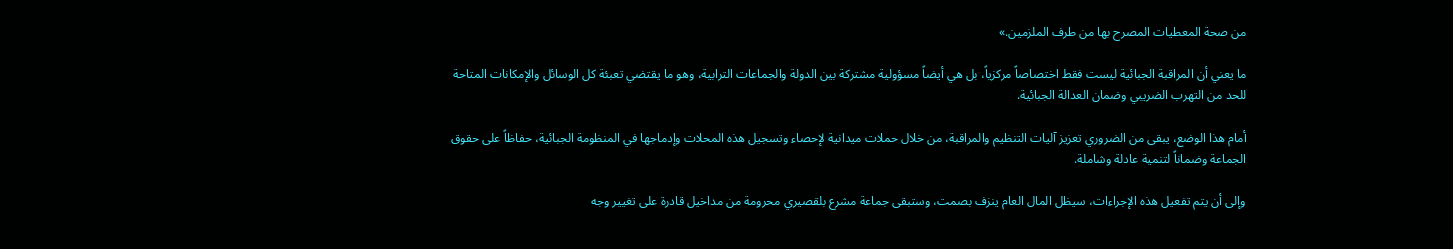من صحة المعطيات المصرح بها من طرف الملزمين.»

ما يعني أن المراقبة الجبائية ليست فقط اختصاصاً مركزياً، بل هي أيضاً مسؤولية مشتركة بين الدولة والجماعات الترابية، وهو ما يقتضي تعبئة كل الوسائل والإمكانات المتاحة للحد من التهرب الضريبي وضمان العدالة الجبائية.

أمام هذا الوضع، يبقى من الضروري تعزيز آليات التنظيم والمراقبة، من خلال حملات ميدانية لإحصاء وتسجيل هذه المحلات وإدماجها في المنظومة الجبائية، حفاظاً على حقوق الجماعة وضماناً لتنمية عادلة وشاملة.

وإلى أن يتم تفعيل هذه الإجراءات، سيظل المال العام ينزف بصمت، وستبقى جماعة مشرع بلقصيري محرومة من مداخيل قادرة على تغيير وجه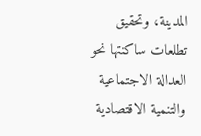المدينة، وتحقيق تطلعات ساكنتها نحو العدالة الاجتماعية والتنمية الاقتصادية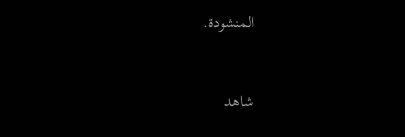المنشودة.


شاهد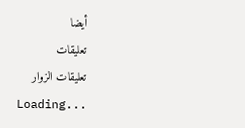أيضا
تعليقات
تعليقات الزوار
Loading...